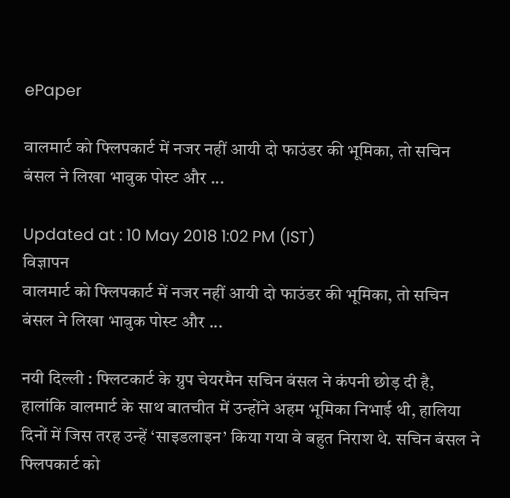ePaper

वालमार्ट को फ्लिपकार्ट में नजर नहीं आयी दो फाउंडर की भूमिका, तो सचिन बंसल ने लिखा भावुक पोस्ट और ...

Updated at : 10 May 2018 1:02 PM (IST)
विज्ञापन
वालमार्ट को फ्लिपकार्ट में नजर नहीं आयी दो फाउंडर की भूमिका, तो सचिन बंसल ने लिखा भावुक पोस्ट और ...

नयी दिल्ली : फ्लिटकार्ट के ग्रुप चेयरमैन सचिन बंसल ने कंपनी छोड़ दी है, हालांकि वालमार्ट के साथ बातचीत में उन्होंने अहम भूमिका निभाई थी, हालिया दिनों में जिस तरह उन्हें ‘साइडलाइन’ किया गया वे बहुत निराश थे. सचिन बंसल ने फ्लिपकार्ट को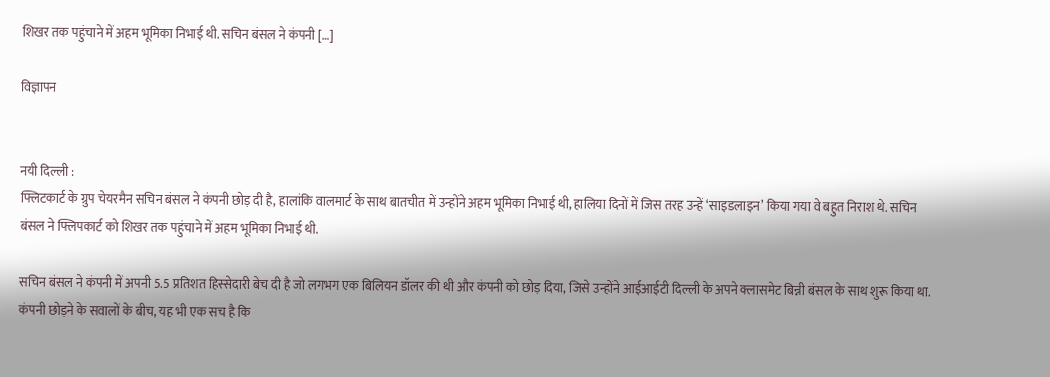शिखर तक पहुंचाने में अहम भूमिका निभाई थी. सचिन बंसल ने कंपनी […]

विज्ञापन


नयी दिल्ली :
फ्लिटकार्ट के ग्रुप चेयरमैन सचिन बंसल ने कंपनी छोड़ दी है, हालांकि वालमार्ट के साथ बातचीत में उन्होंने अहम भूमिका निभाई थी, हालिया दिनों में जिस तरह उन्हें ‘साइडलाइन’ किया गया वे बहुत निराश थे. सचिन बंसल ने फ्लिपकार्ट को शिखर तक पहुंचाने में अहम भूमिका निभाई थी.

सचिन बंसल ने कंपनी में अपनी 5.5 प्रतिशत हिस्सेदारी बेच दी है जो लगभग एक बिलियन डॉलर की थी और कंपनी को छोड़ दिया, जिसे उन्होंने आईआईटी दिल्ली के अपने क्लासमेट बिन्नी बंसल के साथ शुरू किया था. कंपनी छोड़ने के सवालों के बीच, यह भी एक सच है कि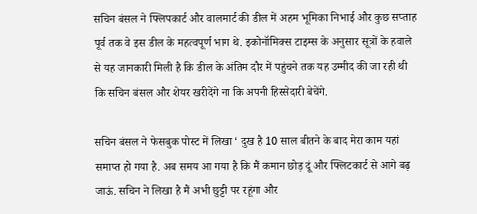सचिन बंसल ने फ्लिपकार्ट और वालमार्ट की डील में अहम भूमिका निभाई और कुछ सप्ताह पूर्व तक वे इस डील के महत्वपूर्ण भाग थे. इकोनॉमिक्स टाइम्स के अनुसार सूत्रों के हवाले से यह जानकारी मिली है कि डील के अंतिम दौर में पहुंचने तक यह उम्मीद की जा रही थी कि सचिन बंसल और शेयर खरीदेंगे ना कि अपनी हिस्सेदारी बेचेंगे.

सचिन बंसल ने फेसबुक पोस्ट में लिखा ‘ दुख है 10 साल बीतने के बाद मेरा काम यहां समाप्त हो गया है. अब समय आ गया है कि मैं कमान छोड़ दूं और फ्लिटकार्ट से आगे बढ़ जाऊं. सचिन ने लिखा है मैं अभी छुट्टी पर रहूंगा और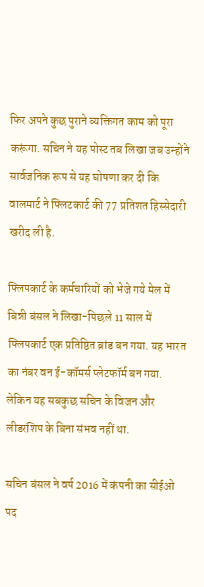फिर अपने कुछ पुराने व्यक्तिगत काम को पूरा करूंगा. सचिन ने यह पोस्ट तब लिखा जब उन्होंने सार्वजनिक रूप से यह घोषणा कर दी कि वालमार्ट ने फ्लिटकार्ट की 77 प्रतिशत हिस्सेदारी खरीद ली है.

फ्लिपकार्ट के कर्मचारियों को भेजे गये मेल में बिन्नी बंसल ने लिखा-पिछले 11 साल में फ्लिपकार्ट एक प्रतिष्ठित ब्रांड बन गया. यह भारत का नंबर वन ई-कॉमर्स प्लेटफॉर्म बन गया. लेकिन यह सबकुछ सचिन के विजन और लीडरशिप के बिना संभव नहीं था.

सचिन बंसल ने वर्ष 2016 में कंपनी का सीईओ पद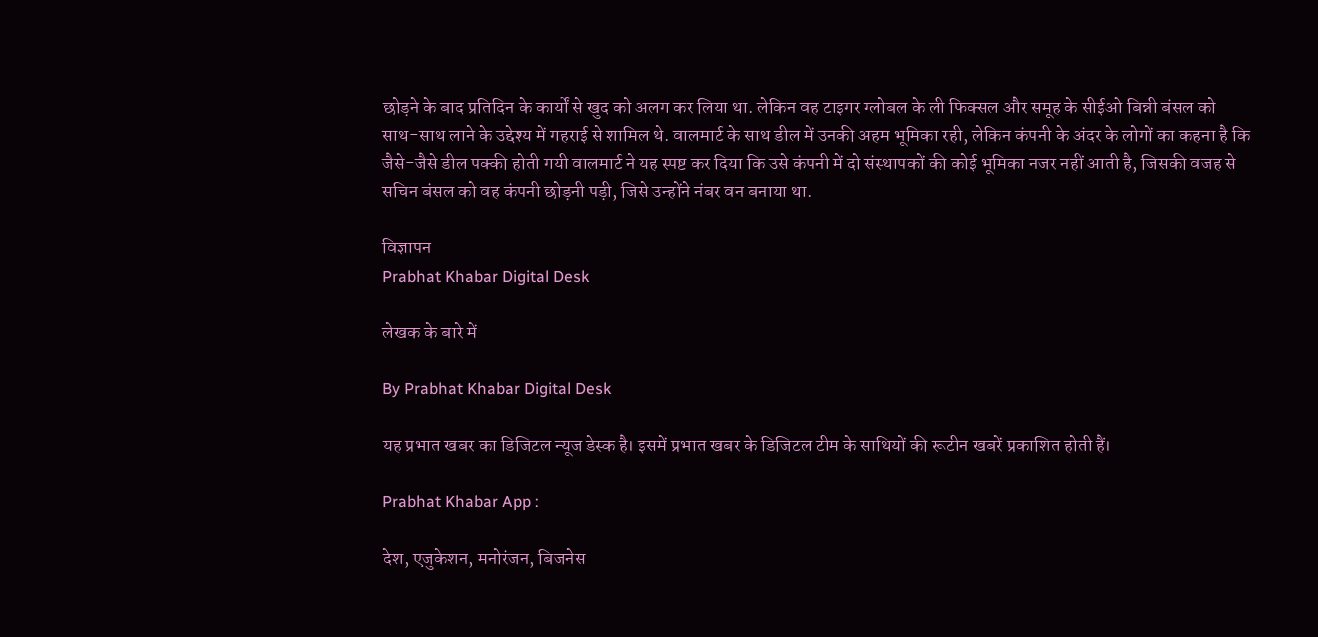छोड़ने के बाद प्रतिदिन के कार्यों से खुद को अलग कर लिया था. लेकिन वह टाइगर ग्लोबल के ली फिक्सल और समूह के सीईओ बिन्नी बंसल को साथ-साथ लाने के उद्देश्य में गहराई से शामिल थे. वालमार्ट के साथ डील में उनकी अहम भूमिका रही, लेकिन कंपनी के अंदर के लोगों का कहना है कि जैसे-जैसे डील पक्की होती गयी वालमार्ट ने यह स्पष्ट कर दिया कि उसे कंपनी में दो संस्थापकों की कोई भूमिका नजर नहीं आती है, जिसकी वजह से सचिन बंसल को वह कंपनी छोड़नी पड़ी, जिसे उन्होंने नंबर वन बनाया था.

विज्ञापन
Prabhat Khabar Digital Desk

लेखक के बारे में

By Prabhat Khabar Digital Desk

यह प्रभात खबर का डिजिटल न्यूज डेस्क है। इसमें प्रभात खबर के डिजिटल टीम के साथियों की रूटीन खबरें प्रकाशित होती हैं।

Prabhat Khabar App :

देश, एजुकेशन, मनोरंजन, बिजनेस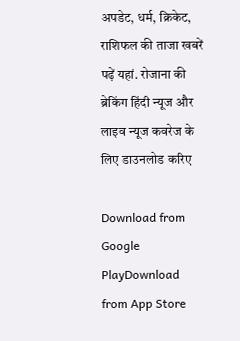अपडेट, धर्म, क्रिकेट, राशिफल की ताजा खबरें पढ़ें यहां. रोजाना की ब्रेकिंग हिंदी न्यूज और लाइव न्यूज कवरेज के लिए डाउनलोड करिए

Download from Google PlayDownload from App Store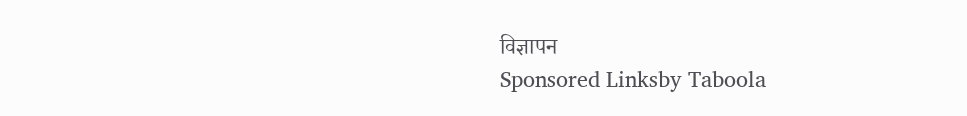विज्ञापन
Sponsored Linksby Taboola